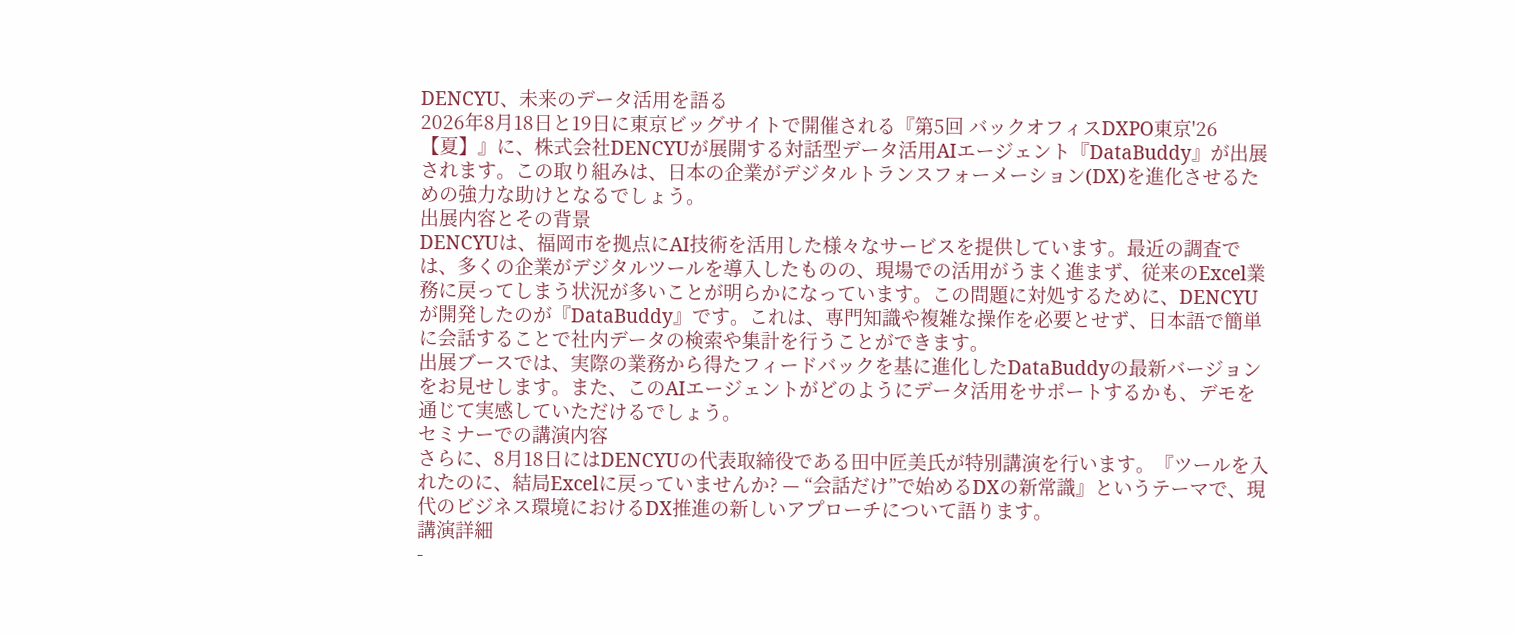DENCYU、未来のデータ活用を語る
2026年8月18日と19日に東京ビッグサイトで開催される『第5回 バックオフィスDXPO東京'26【夏】』に、株式会社DENCYUが展開する対話型データ活用AIエージェント『DataBuddy』が出展されます。この取り組みは、日本の企業がデジタルトランスフォーメーション(DX)を進化させるための強力な助けとなるでしょう。
出展内容とその背景
DENCYUは、福岡市を拠点にAI技術を活用した様々なサービスを提供しています。最近の調査では、多くの企業がデジタルツールを導入したものの、現場での活用がうまく進まず、従来のExcel業務に戻ってしまう状況が多いことが明らかになっています。この問題に対処するために、DENCYUが開発したのが『DataBuddy』です。これは、専門知識や複雑な操作を必要とせず、日本語で簡単に会話することで社内データの検索や集計を行うことができます。
出展ブースでは、実際の業務から得たフィードバックを基に進化したDataBuddyの最新バージョンをお見せします。また、このAIエージェントがどのようにデータ活用をサポートするかも、デモを通じて実感していただけるでしょう。
セミナーでの講演内容
さらに、8月18日にはDENCYUの代表取締役である田中匠美氏が特別講演を行います。『ツールを入れたのに、結局Excelに戻っていませんか? — “会話だけ”で始めるDXの新常識』というテーマで、現代のビジネス環境におけるDX推進の新しいアプローチについて語ります。
講演詳細
-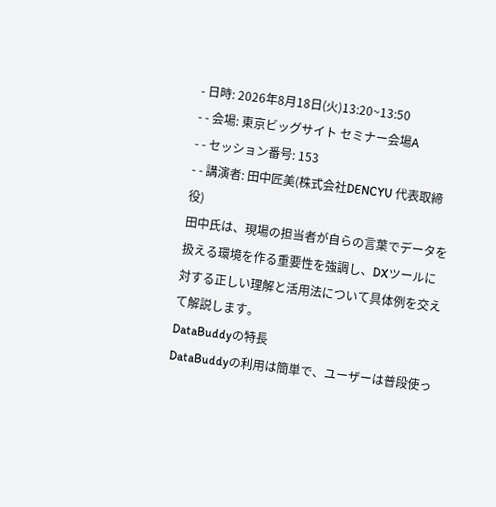- 日時: 2026年8月18日(火)13:20~13:50
- - 会場: 東京ビッグサイト セミナー会場A
- - セッション番号: 153
- - 講演者: 田中匠美(株式会社DENCYU 代表取締役)
田中氏は、現場の担当者が自らの言葉でデータを扱える環境を作る重要性を強調し、DXツールに対する正しい理解と活用法について具体例を交えて解説します。
DataBuddyの特長
DataBuddyの利用は簡単で、ユーザーは普段使っ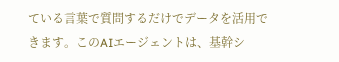ている言葉で質問するだけでデータを活用できます。このAIエージェントは、基幹シ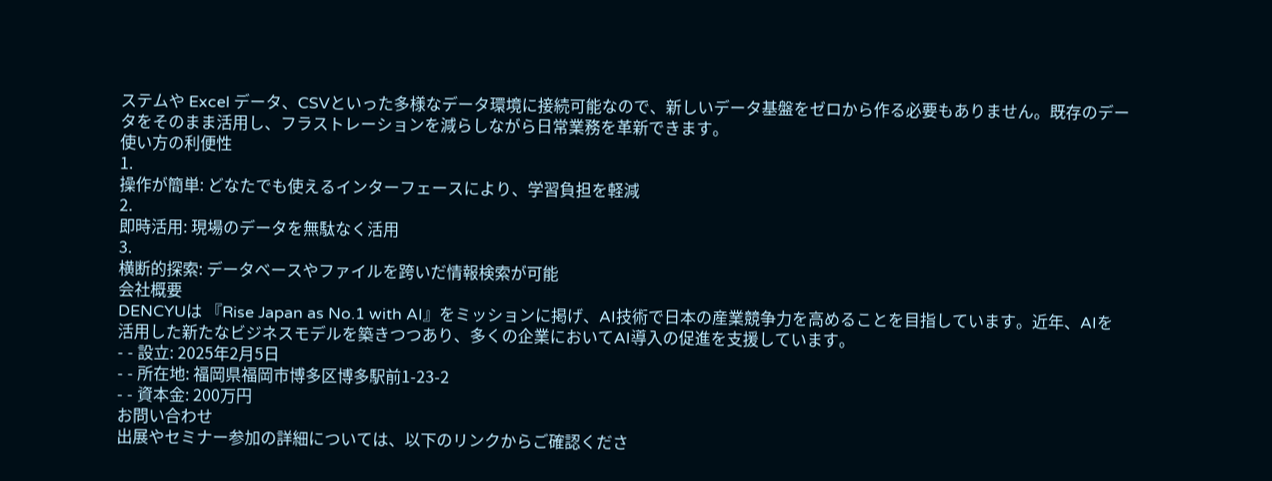ステムや Excel データ、CSVといった多様なデータ環境に接続可能なので、新しいデータ基盤をゼロから作る必要もありません。既存のデータをそのまま活用し、フラストレーションを減らしながら日常業務を革新できます。
使い方の利便性
1.
操作が簡単: どなたでも使えるインターフェースにより、学習負担を軽減
2.
即時活用: 現場のデータを無駄なく活用
3.
横断的探索: データベースやファイルを跨いだ情報検索が可能
会社概要
DENCYUは 『Rise Japan as No.1 with AI』をミッションに掲げ、AI技術で日本の産業競争力を高めることを目指しています。近年、AIを活用した新たなビジネスモデルを築きつつあり、多くの企業においてAI導入の促進を支援しています。
- - 設立: 2025年2月5日
- - 所在地: 福岡県福岡市博多区博多駅前1-23-2
- - 資本金: 200万円
お問い合わせ
出展やセミナー参加の詳細については、以下のリンクからご確認くださ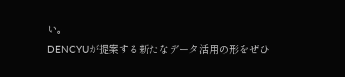い。
DENCYUが提案する新たなデータ活用の形をぜひ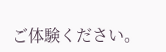ご体験ください。